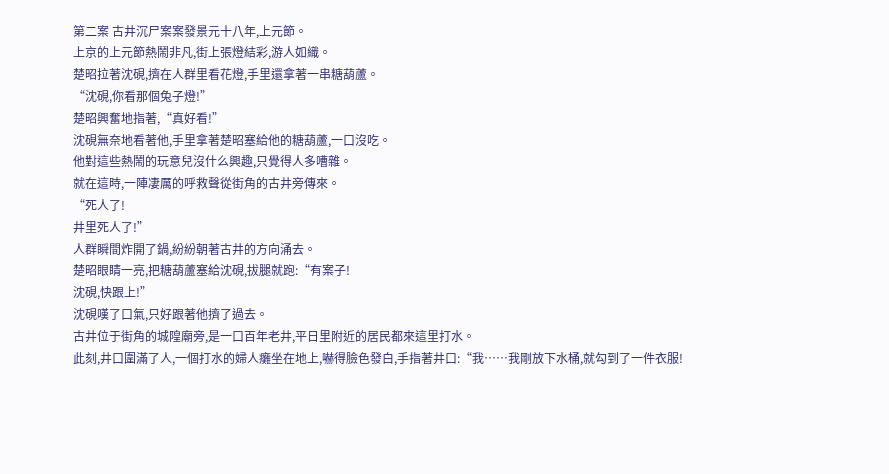第二案 古井沉尸案案發景元十八年,上元節。
上京的上元節熱鬧非凡,街上張燈結彩,游人如織。
楚昭拉著沈硯,擠在人群里看花燈,手里還拿著一串糖葫蘆。
“沈硯,你看那個兔子燈!”
楚昭興奮地指著,“真好看!”
沈硯無奈地看著他,手里拿著楚昭塞給他的糖葫蘆,一口沒吃。
他對這些熱鬧的玩意兒沒什么興趣,只覺得人多嘈雜。
就在這時,一陣凄厲的呼救聲從街角的古井旁傳來。
“死人了!
井里死人了!”
人群瞬間炸開了鍋,紛紛朝著古井的方向涌去。
楚昭眼睛一亮,把糖葫蘆塞給沈硯,拔腿就跑:“有案子!
沈硯,快跟上!”
沈硯嘆了口氣,只好跟著他擠了過去。
古井位于街角的城隍廟旁,是一口百年老井,平日里附近的居民都來這里打水。
此刻,井口圍滿了人,一個打水的婦人癱坐在地上,嚇得臉色發白,手指著井口:“我……我剛放下水桶,就勾到了一件衣服!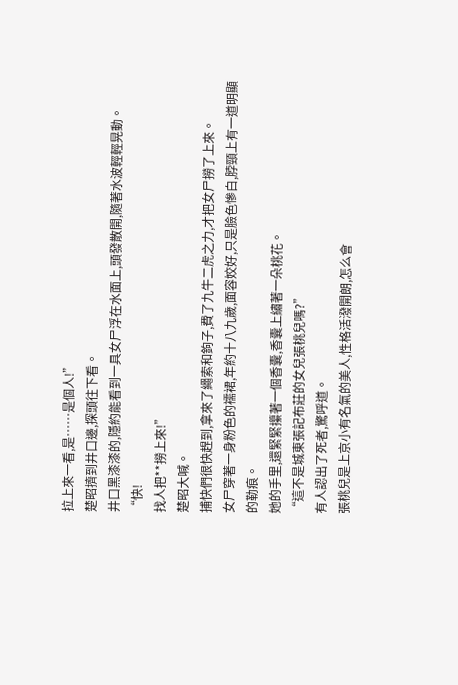拉上來一看,是……是個人!”
楚昭擠到井口邊,探頭往下看。
井口黑漆漆的,隱約能看到一具女尸浮在水面上,頭發散開,隨著水波輕輕晃動。
“快!
找人把**撈上來!”
楚昭大喊。
捕快們很快趕到,拿來了繩索和鉤子,費了九牛二虎之力,才把女尸撈了上來。
女尸穿著一身粉色的襦裙,年約十八九歲,面容姣好,只是臉色慘白,脖頸上有一道明顯的勒痕。
她的手里,還緊緊攥著一個香囊,香囊上繡著一朵桃花。
“這不是城東張記布莊的女兒張桃兒嗎?”
有人認出了死者,驚呼道。
張桃兒是上京小有名氣的美人,性格活潑開朗,怎么會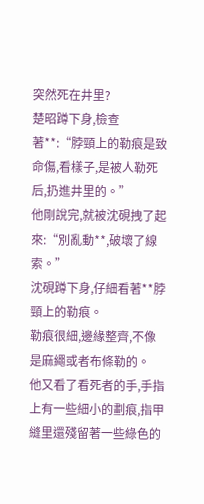突然死在井里?
楚昭蹲下身,檢查著**:“脖頸上的勒痕是致命傷,看樣子,是被人勒死后,扔進井里的。”
他剛說完,就被沈硯拽了起來:“別亂動**,破壞了線索。”
沈硯蹲下身,仔細看著**脖頸上的勒痕。
勒痕很細,邊緣整齊,不像是麻繩或者布條勒的。
他又看了看死者的手,手指上有一些細小的劃痕,指甲縫里還殘留著一些綠色的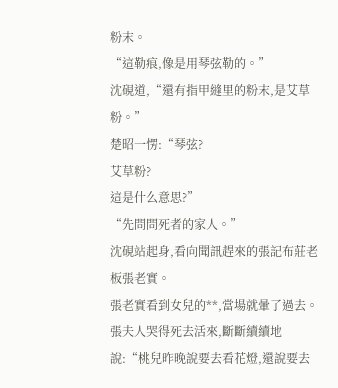粉末。
“這勒痕,像是用琴弦勒的。”
沈硯道,“還有指甲縫里的粉末,是艾草粉。”
楚昭一愣:“琴弦?
艾草粉?
這是什么意思?”
“先問問死者的家人。”
沈硯站起身,看向聞訊趕來的張記布莊老板張老實。
張老實看到女兒的**,當場就暈了過去。
張夫人哭得死去活來,斷斷續續地說:“桃兒昨晚說要去看花燈,還說要去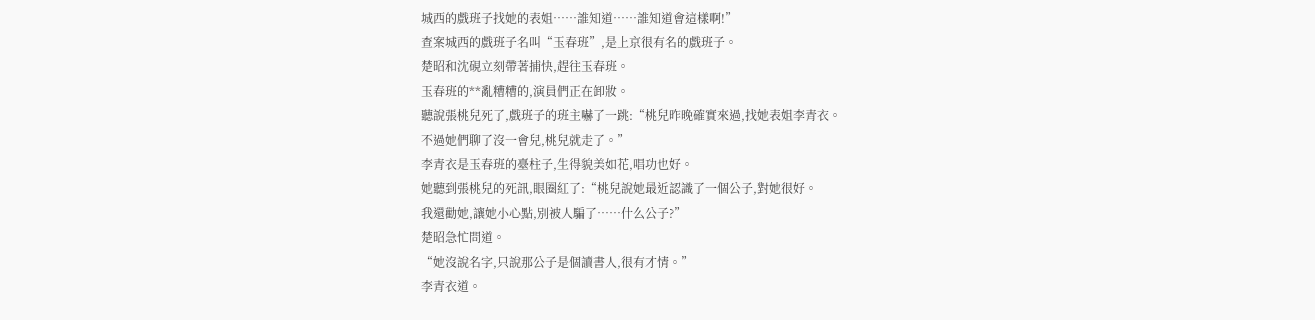城西的戲班子找她的表姐……誰知道……誰知道會這樣啊!”
查案城西的戲班子名叫“玉春班”,是上京很有名的戲班子。
楚昭和沈硯立刻帶著捕快,趕往玉春班。
玉春班的**亂糟糟的,演員們正在卸妝。
聽說張桃兒死了,戲班子的班主嚇了一跳:“桃兒昨晚確實來過,找她表姐李青衣。
不過她們聊了沒一會兒,桃兒就走了。”
李青衣是玉春班的臺柱子,生得貌美如花,唱功也好。
她聽到張桃兒的死訊,眼圈紅了:“桃兒說她最近認識了一個公子,對她很好。
我還勸她,讓她小心點,別被人騙了……什么公子?”
楚昭急忙問道。
“她沒說名字,只說那公子是個讀書人,很有才情。”
李青衣道。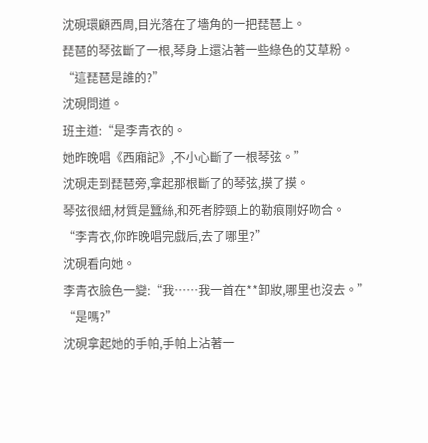沈硯環顧西周,目光落在了墻角的一把琵琶上。
琵琶的琴弦斷了一根,琴身上還沾著一些綠色的艾草粉。
“這琵琶是誰的?”
沈硯問道。
班主道:“是李青衣的。
她昨晚唱《西廂記》,不小心斷了一根琴弦。”
沈硯走到琵琶旁,拿起那根斷了的琴弦,摸了摸。
琴弦很細,材質是蠶絲,和死者脖頸上的勒痕剛好吻合。
“李青衣,你昨晚唱完戲后,去了哪里?”
沈硯看向她。
李青衣臉色一變:“我……我一首在**卸妝,哪里也沒去。”
“是嗎?”
沈硯拿起她的手帕,手帕上沾著一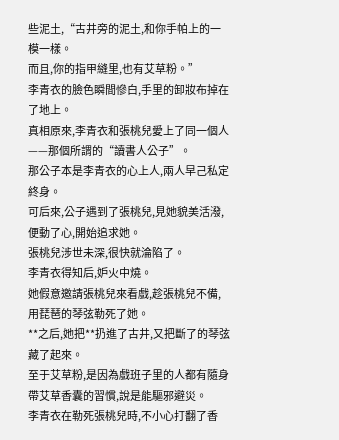些泥土,“古井旁的泥土,和你手帕上的一模一樣。
而且,你的指甲縫里,也有艾草粉。”
李青衣的臉色瞬間慘白,手里的卸妝布掉在了地上。
真相原來,李青衣和張桃兒愛上了同一個人——那個所謂的“讀書人公子”。
那公子本是李青衣的心上人,兩人早己私定終身。
可后來,公子遇到了張桃兒,見她貌美活潑,便動了心,開始追求她。
張桃兒涉世未深,很快就淪陷了。
李青衣得知后,妒火中燒。
她假意邀請張桃兒來看戲,趁張桃兒不備,用琵琶的琴弦勒死了她。
**之后,她把**扔進了古井,又把斷了的琴弦藏了起來。
至于艾草粉,是因為戲班子里的人都有隨身帶艾草香囊的習慣,說是能驅邪避災。
李青衣在勒死張桃兒時,不小心打翻了香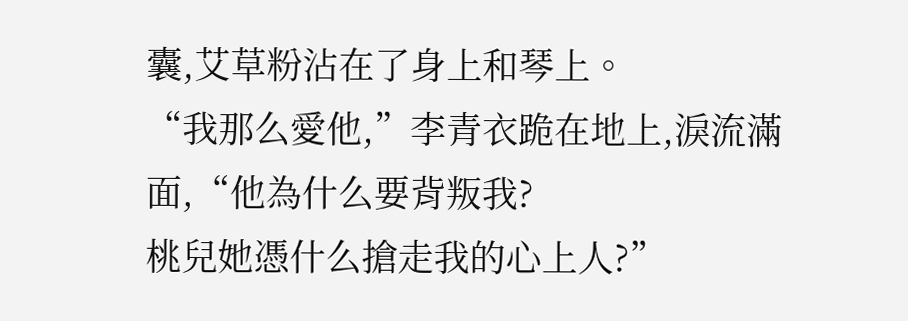囊,艾草粉沾在了身上和琴上。
“我那么愛他,”李青衣跪在地上,淚流滿面,“他為什么要背叛我?
桃兒她憑什么搶走我的心上人?”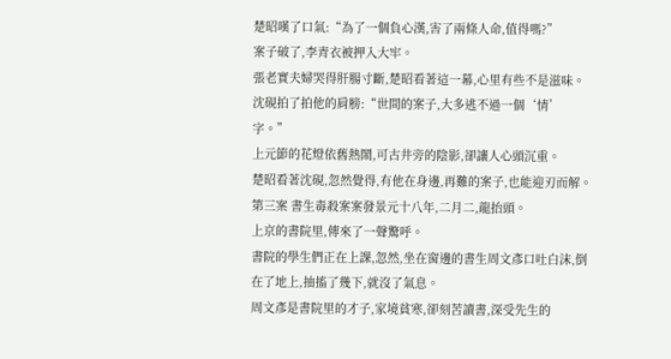楚昭嘆了口氣:“為了一個負心漢,害了兩條人命,值得嗎?”
案子破了,李青衣被押入大牢。
張老實夫婦哭得肝腸寸斷,楚昭看著這一幕,心里有些不是滋味。
沈硯拍了拍他的肩膀:“世間的案子,大多逃不過一個‘情’字。”
上元節的花燈依舊熱鬧,可古井旁的陰影,卻讓人心頭沉重。
楚昭看著沈硯,忽然覺得,有他在身邊,再難的案子,也能迎刃而解。
第三案 書生毒殺案案發景元十八年,二月二,龍抬頭。
上京的書院里,傳來了一聲驚呼。
書院的學生們正在上課,忽然,坐在窗邊的書生周文彥口吐白沫,倒在了地上,抽搐了幾下,就沒了氣息。
周文彥是書院里的才子,家境貧寒,卻刻苦讀書,深受先生的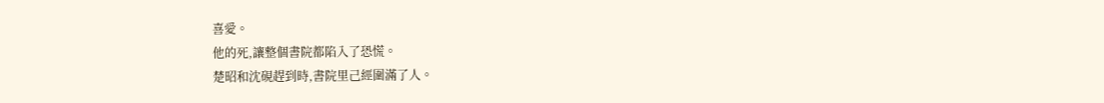喜愛。
他的死,讓整個書院都陷入了恐慌。
楚昭和沈硯趕到時,書院里己經圍滿了人。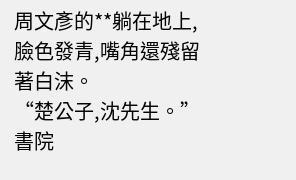周文彥的**躺在地上,臉色發青,嘴角還殘留著白沫。
“楚公子,沈先生。”
書院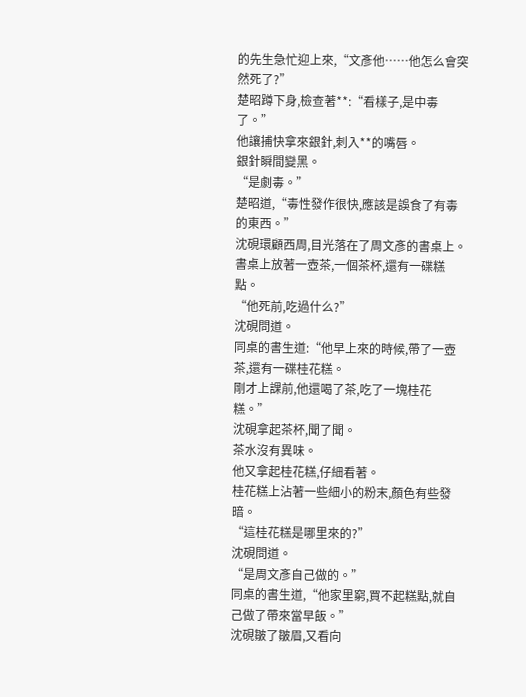的先生急忙迎上來,“文彥他……他怎么會突然死了?”
楚昭蹲下身,檢查著**:“看樣子,是中毒了。”
他讓捕快拿來銀針,刺入**的嘴唇。
銀針瞬間變黑。
“是劇毒。”
楚昭道,“毒性發作很快,應該是誤食了有毒的東西。”
沈硯環顧西周,目光落在了周文彥的書桌上。
書桌上放著一壺茶,一個茶杯,還有一碟糕點。
“他死前,吃過什么?”
沈硯問道。
同桌的書生道:“他早上來的時候,帶了一壺茶,還有一碟桂花糕。
剛才上課前,他還喝了茶,吃了一塊桂花糕。”
沈硯拿起茶杯,聞了聞。
茶水沒有異味。
他又拿起桂花糕,仔細看著。
桂花糕上沾著一些細小的粉末,顏色有些發暗。
“這桂花糕是哪里來的?”
沈硯問道。
“是周文彥自己做的。”
同桌的書生道,“他家里窮,買不起糕點,就自己做了帶來當早飯。”
沈硯皺了皺眉,又看向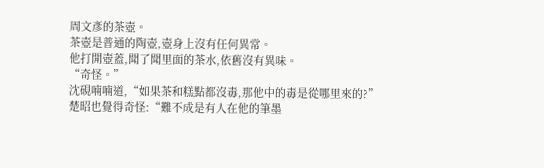周文彥的茶壺。
茶壺是普通的陶壺,壺身上沒有任何異常。
他打開壺蓋,聞了聞里面的茶水,依舊沒有異味。
“奇怪。”
沈硯喃喃道,“如果茶和糕點都沒毒,那他中的毒是從哪里來的?”
楚昭也覺得奇怪:“難不成是有人在他的筆墨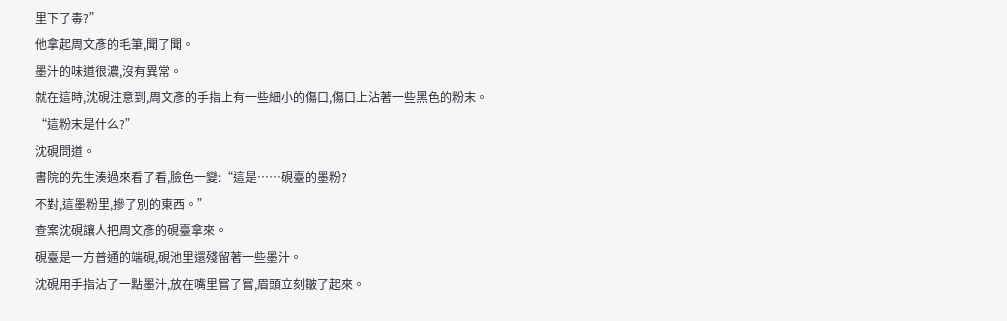里下了毒?”
他拿起周文彥的毛筆,聞了聞。
墨汁的味道很濃,沒有異常。
就在這時,沈硯注意到,周文彥的手指上有一些細小的傷口,傷口上沾著一些黑色的粉末。
“這粉末是什么?”
沈硯問道。
書院的先生湊過來看了看,臉色一變:“這是……硯臺的墨粉?
不對,這墨粉里,摻了別的東西。”
查案沈硯讓人把周文彥的硯臺拿來。
硯臺是一方普通的端硯,硯池里還殘留著一些墨汁。
沈硯用手指沾了一點墨汁,放在嘴里嘗了嘗,眉頭立刻皺了起來。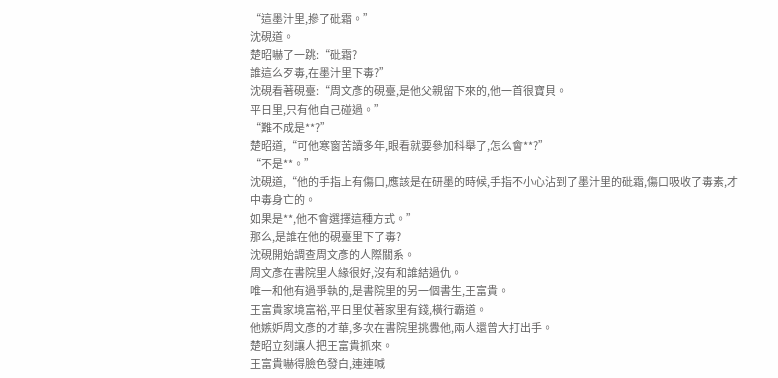“這墨汁里,摻了砒霜。”
沈硯道。
楚昭嚇了一跳:“砒霜?
誰這么歹毒,在墨汁里下毒?”
沈硯看著硯臺:“周文彥的硯臺,是他父親留下來的,他一首很寶貝。
平日里,只有他自己碰過。”
“難不成是**?”
楚昭道,“可他寒窗苦讀多年,眼看就要參加科舉了,怎么會**?”
“不是**。”
沈硯道,“他的手指上有傷口,應該是在研墨的時候,手指不小心沾到了墨汁里的砒霜,傷口吸收了毒素,才中毒身亡的。
如果是**,他不會選擇這種方式。”
那么,是誰在他的硯臺里下了毒?
沈硯開始調查周文彥的人際關系。
周文彥在書院里人緣很好,沒有和誰結過仇。
唯一和他有過爭執的,是書院里的另一個書生,王富貴。
王富貴家境富裕,平日里仗著家里有錢,橫行霸道。
他嫉妒周文彥的才華,多次在書院里挑釁他,兩人還曾大打出手。
楚昭立刻讓人把王富貴抓來。
王富貴嚇得臉色發白,連連喊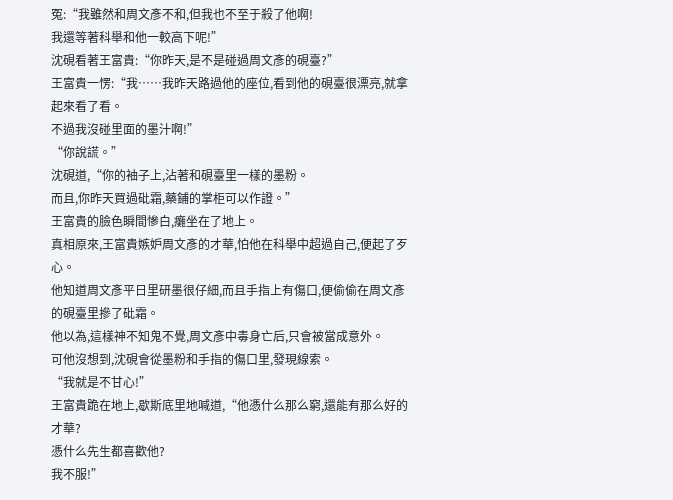冤:“我雖然和周文彥不和,但我也不至于殺了他啊!
我還等著科舉和他一較高下呢!”
沈硯看著王富貴:“你昨天,是不是碰過周文彥的硯臺?”
王富貴一愣:“我……我昨天路過他的座位,看到他的硯臺很漂亮,就拿起來看了看。
不過我沒碰里面的墨汁啊!”
“你說謊。”
沈硯道,“你的袖子上,沾著和硯臺里一樣的墨粉。
而且,你昨天買過砒霜,藥鋪的掌柜可以作證。”
王富貴的臉色瞬間慘白,癱坐在了地上。
真相原來,王富貴嫉妒周文彥的才華,怕他在科舉中超過自己,便起了歹心。
他知道周文彥平日里研墨很仔細,而且手指上有傷口,便偷偷在周文彥的硯臺里摻了砒霜。
他以為,這樣神不知鬼不覺,周文彥中毒身亡后,只會被當成意外。
可他沒想到,沈硯會從墨粉和手指的傷口里,發現線索。
“我就是不甘心!”
王富貴跪在地上,歇斯底里地喊道,“他憑什么那么窮,還能有那么好的才華?
憑什么先生都喜歡他?
我不服!”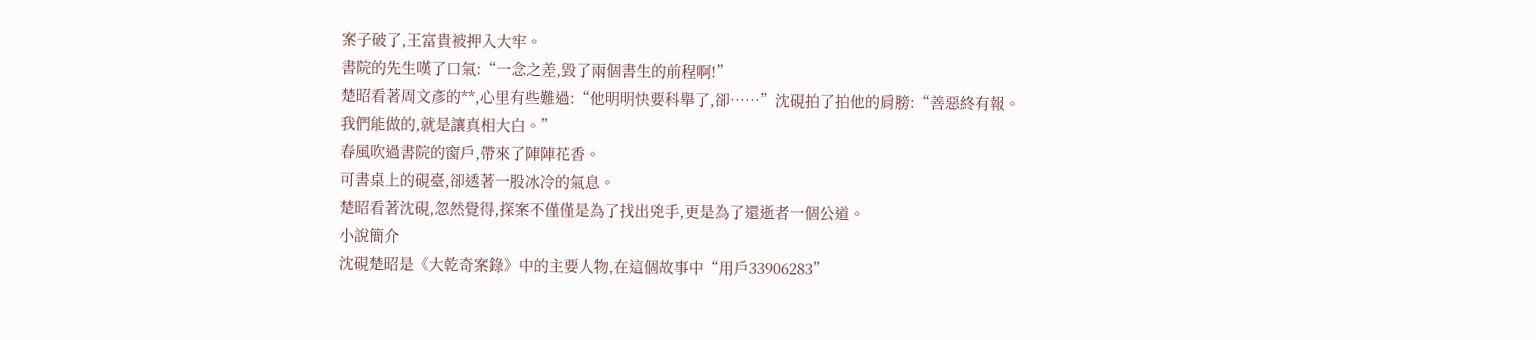案子破了,王富貴被押入大牢。
書院的先生嘆了口氣:“一念之差,毀了兩個書生的前程啊!”
楚昭看著周文彥的**,心里有些難過:“他明明快要科舉了,卻……”沈硯拍了拍他的肩膀:“善惡終有報。
我們能做的,就是讓真相大白。”
春風吹過書院的窗戶,帶來了陣陣花香。
可書桌上的硯臺,卻透著一股冰冷的氣息。
楚昭看著沈硯,忽然覺得,探案不僅僅是為了找出兇手,更是為了還逝者一個公道。
小說簡介
沈硯楚昭是《大乾奇案錄》中的主要人物,在這個故事中“用戶33906283”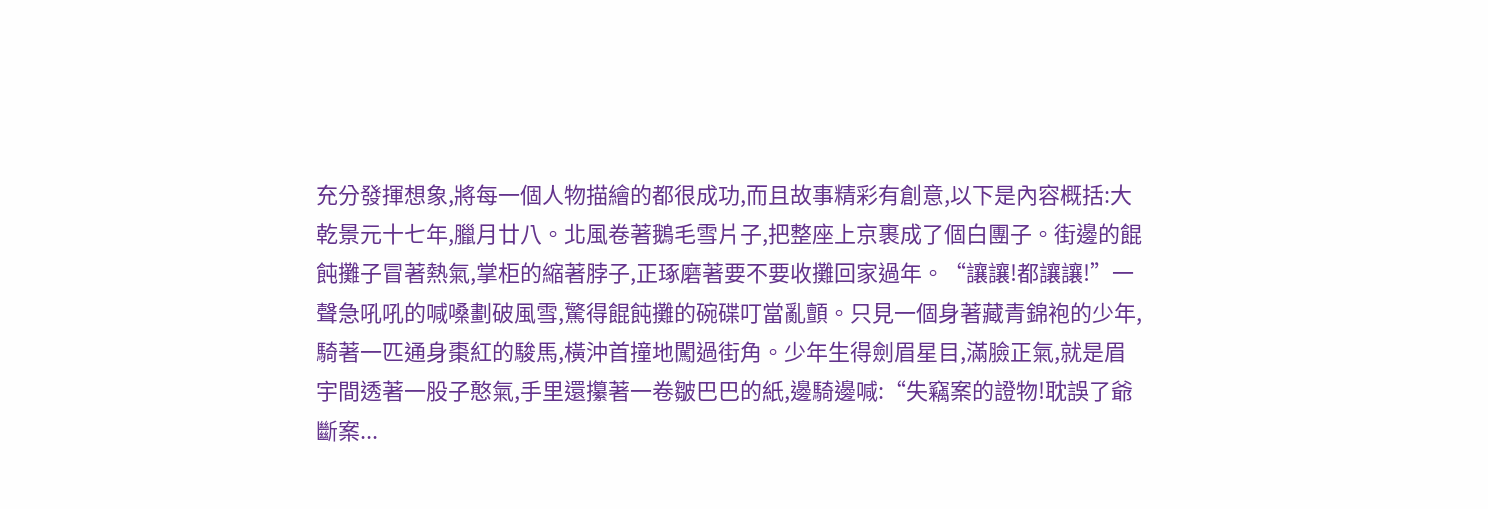充分發揮想象,將每一個人物描繪的都很成功,而且故事精彩有創意,以下是內容概括:大乾景元十七年,臘月廿八。北風卷著鵝毛雪片子,把整座上京裹成了個白團子。街邊的餛飩攤子冒著熱氣,掌柜的縮著脖子,正琢磨著要不要收攤回家過年。“讓讓!都讓讓!”一聲急吼吼的喊嗓劃破風雪,驚得餛飩攤的碗碟叮當亂顫。只見一個身著藏青錦袍的少年,騎著一匹通身棗紅的駿馬,橫沖首撞地闖過街角。少年生得劍眉星目,滿臉正氣,就是眉宇間透著一股子憨氣,手里還攥著一卷皺巴巴的紙,邊騎邊喊:“失竊案的證物!耽誤了爺斷案...